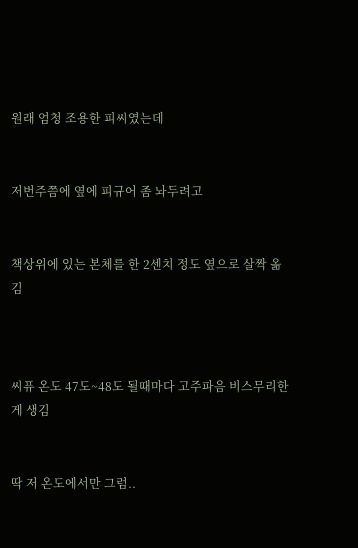원래 엄청 조용한 피씨였는데


저번주쯤에 옆에 피규어 좀 놔두려고


책상위에 있는 본체를 한 2센치 정도 옆으로 살짝 옮김



씨퓨 온도 47도~48도 될때마다 고주파음 비스무리한게 생김


딱 저 온도에서만 그럼..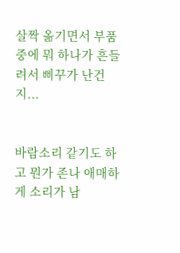살짝 옮기면서 부품중에 뭐 하나가 흔들려서 삐꾸가 난건지...


바람소리 같기도 하고 뭔가 존나 애매하게 소리가 남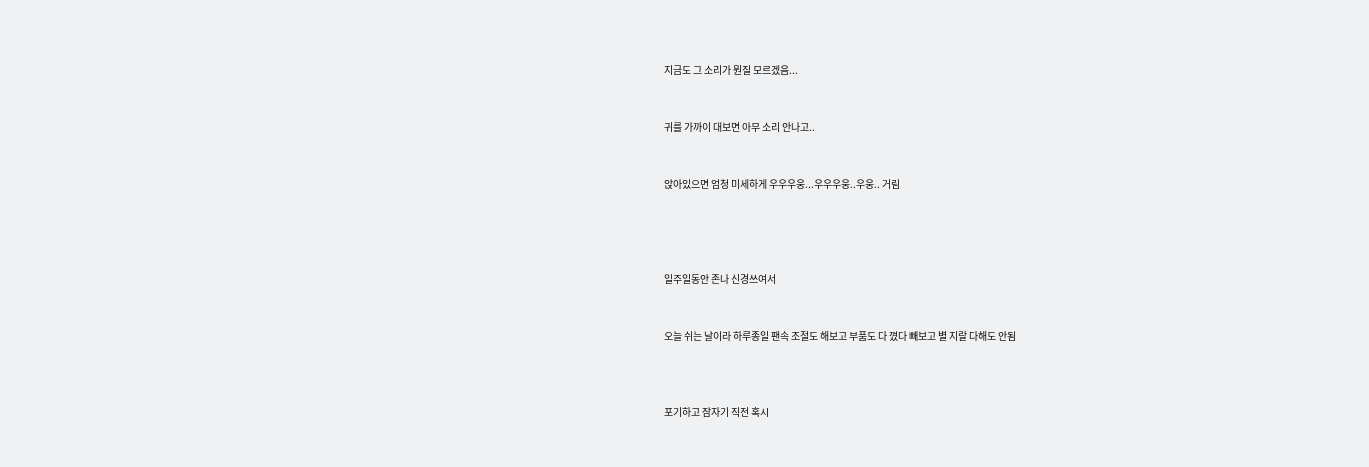지금도 그 소리가 뭔질 모르겠음...


귀를 가까이 대보면 아무 소리 안나고..


앉아있으면 엄청 미세하게 우우우웅...우우우웅..우웅.. 거림




일주일동안 존나 신경쓰여서


오늘 쉬는 날이라 하루종일 팬속 조절도 해보고 부품도 다 꼈다 빼보고 별 지랄 다해도 안됨



포기하고 잠자기 직전 혹시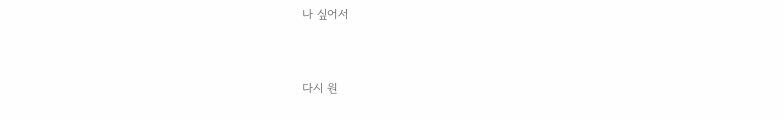나 싶어서


다시 원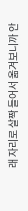래 자리로 살짝 들어서 옮겨보니까 안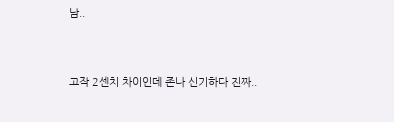남..



고작 2센치 차이인데 존나 신기하다 진짜..